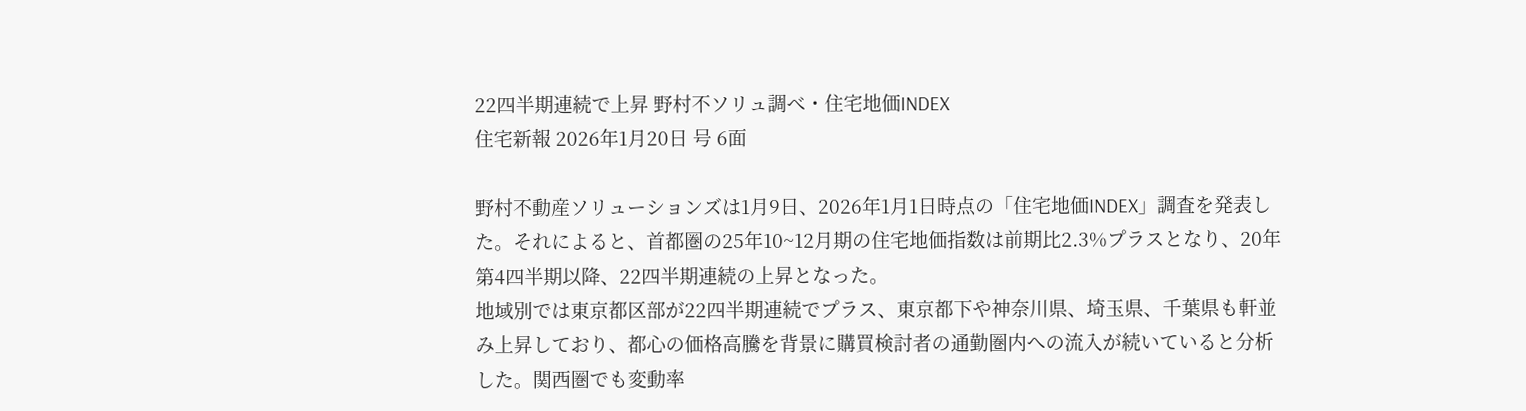22四半期連続で上昇 野村不ソリュ調べ・住宅地価INDEX
住宅新報 2026年1月20日 号 6面

野村不動産ソリューションズは1月9日、2026年1月1日時点の「住宅地価INDEX」調査を発表した。それによると、首都圏の25年10~12月期の住宅地価指数は前期比2.3%プラスとなり、20年第4四半期以降、22四半期連続の上昇となった。
地域別では東京都区部が22四半期連続でプラス、東京都下や神奈川県、埼玉県、千葉県も軒並み上昇しており、都心の価格高騰を背景に購買検討者の通勤圏内への流入が続いていると分析した。関西圏でも変動率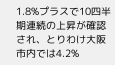1.8%プラスで10四半期連続の上昇が確認され、とりわけ大阪市内では4.2%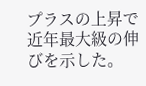プラスの上昇で近年最大級の伸びを示した。